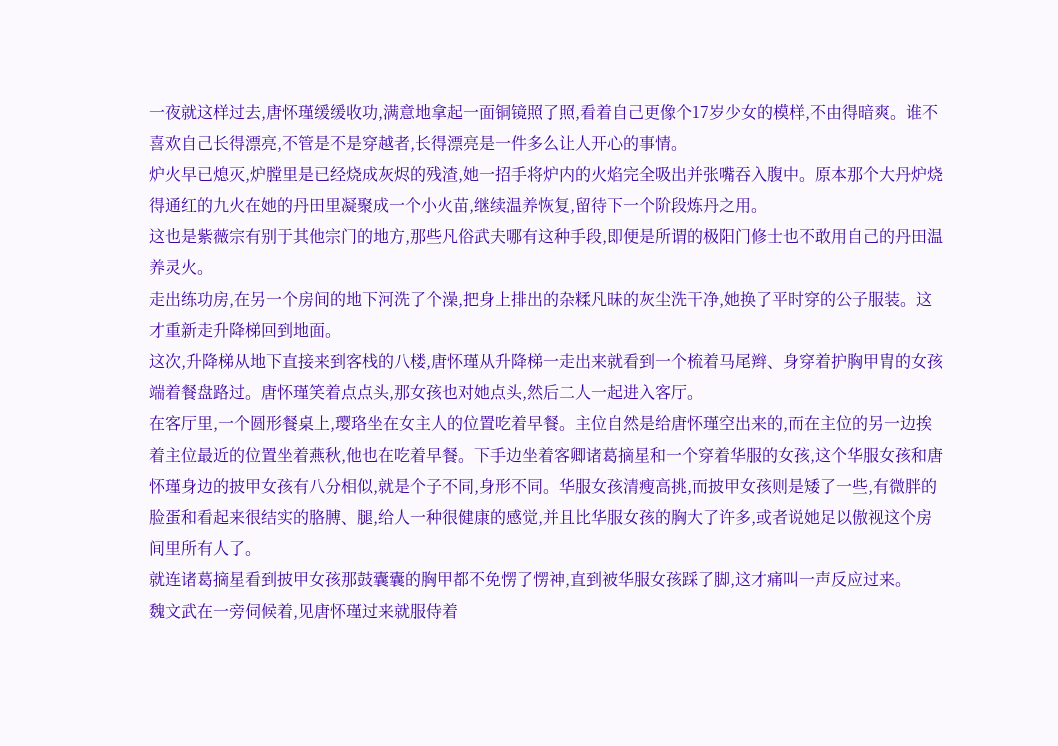一夜就这样过去,唐怀瑾缓缓收功,满意地拿起一面铜镜照了照,看着自己更像个17岁少女的模样,不由得暗爽。谁不喜欢自己长得漂亮,不管是不是穿越者,长得漂亮是一件多么让人开心的事情。
炉火早已熄灭,炉膛里是已经烧成灰烬的残渣,她一招手将炉内的火焰完全吸出并张嘴吞入腹中。原本那个大丹炉烧得通红的九火在她的丹田里凝聚成一个小火苗,继续温养恢复,留待下一个阶段炼丹之用。
这也是紫薇宗有别于其他宗门的地方,那些凡俗武夫哪有这种手段,即便是所谓的极阳门修士也不敢用自己的丹田温养灵火。
走出练功房,在另一个房间的地下河洗了个澡,把身上排出的杂糅凡昧的灰尘洗干净,她换了平时穿的公子服装。这才重新走升降梯回到地面。
这次,升降梯从地下直接来到客栈的八楼,唐怀瑾从升降梯一走出来就看到一个梳着马尾辫、身穿着护胸甲胄的女孩端着餐盘路过。唐怀瑾笑着点点头,那女孩也对她点头,然后二人一起进入客厅。
在客厅里,一个圆形餐桌上,璎珞坐在女主人的位置吃着早餐。主位自然是给唐怀瑾空出来的,而在主位的另一边挨着主位最近的位置坐着燕秋,他也在吃着早餐。下手边坐着客卿诸葛摘星和一个穿着华服的女孩,这个华服女孩和唐怀瑾身边的披甲女孩有八分相似,就是个子不同,身形不同。华服女孩清瘦高挑,而披甲女孩则是矮了一些,有微胖的脸蛋和看起来很结实的胳膊、腿,给人一种很健康的感觉,并且比华服女孩的胸大了许多,或者说她足以傲视这个房间里所有人了。
就连诸葛摘星看到披甲女孩那鼓囊囊的胸甲都不免愣了愣神,直到被华服女孩踩了脚,这才痛叫一声反应过来。
魏文武在一旁伺候着,见唐怀瑾过来就服侍着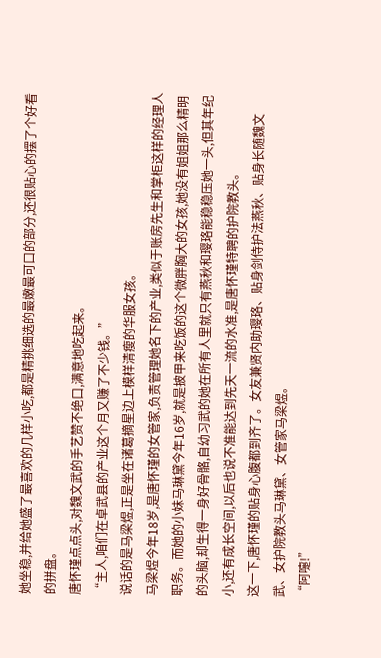她坐稳,并给她盛了最喜欢的几样小吃,都是精挑细选的最嫩最可口的部分,还很贴心的摆了个好看的拼盘。
唐怀瑾点点头,对魏文武的手艺赞不绝口,满意地吃起来。
“主人,咱们在卓武县的产业这个月又赚了不少钱。”
说话的是马梁煜,正是坐在诸葛摘星边上模样清瘦的华服女孩。
马梁煜今年18岁,是唐怀瑾的女管家,负责管理她名下的产业,类似于账房先生和掌柜这样的经理人职务。而她的小妹马琳黛今年16岁,就是披甲来吃饭的这个微胖胸大的女孩,她没有姐姐那么精明的头脑,却生得一身好骨骼,自幼习武的她在所有人里就只有燕秋和璎珞能稳稳压她一头,但其年纪小,还有成长空间,以后也说不准能达到先天一流的水准,是唐怀瑾特聘的护院教头。
这一下,唐怀瑾的贴身心腹都到齐了。女友兼贤内助璎珞、贴身剑侍护法燕秋、贴身长随魏文武、女护院教头马琳黛、女管家马梁煜。
“阿嚏!”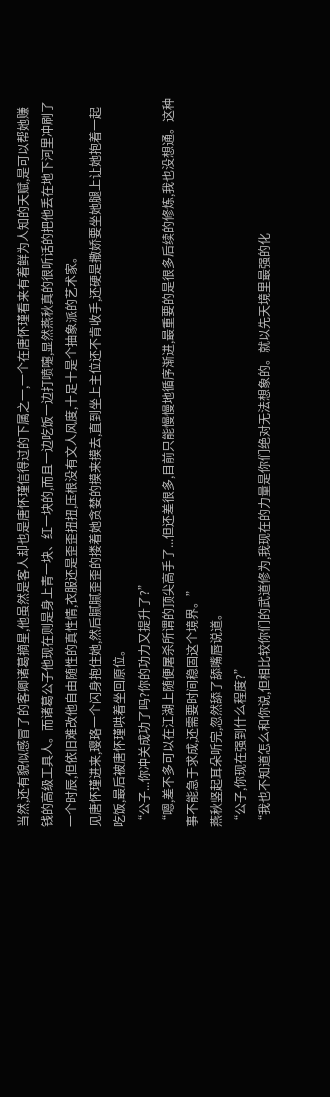当然,还有貌似感冒了的客卿诸葛摘星,他虽然是客人却也是唐怀瑾信得过的下属之一,一个在唐怀瑾看来有着鲜为人知的天赋,是可以帮她赚钱的高级工具人。而诸葛公子他现在则是身上青一块、红一块的,而且一边吃饭一边打喷嚏,显然燕秋真的很听话的把他丢在地下河里冲刷了一个时辰,但依旧难改他自由随性的真性情,衣服还是歪歪扭扭,压根没有文人风度,十足十是个抽象派的艺术家。
见唐怀瑾进来,璎珞一个闪身抱住她,然后腻腻歪歪的搂着她贪婪的摸来摸去,直到坐上主位还不肯收手,还硬是撒娇要坐她腿上让她抱着一起吃饭,最后被唐怀瑾哄着坐回原位。
“公子...你冲关成功了吗?你的功力又提升了?”
“嗯,差不多可以在江湖上随便屠杀所谓的顶尖高手了...但还差很多,目前只能慢慢地循序渐进,最重要的是很多后续的修炼,我也没想通。这种事不能急于求成,还需要时间稳固这个境界。”
燕秋竖起耳朵听完,忽然舔了舔嘴唇说道。
“公子,你现在强到什么程度?”
“我也不知道怎么和你说,但相比较你们的武道修为,我现在的力量是你们绝对无法想象的。就以先天境里最强的化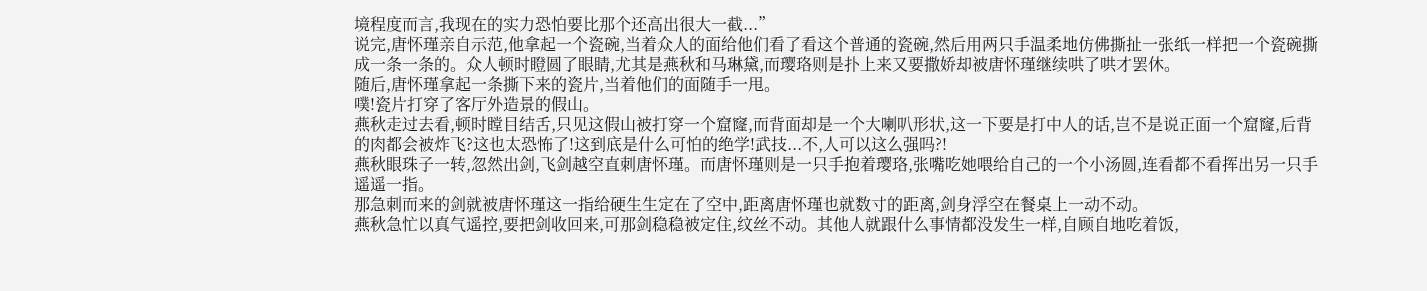境程度而言,我现在的实力恐怕要比那个还高出很大一截...”
说完,唐怀瑾亲自示范,他拿起一个瓷碗,当着众人的面给他们看了看这个普通的瓷碗,然后用两只手温柔地仿佛撕扯一张纸一样把一个瓷碗撕成一条一条的。众人顿时瞪圆了眼睛,尤其是燕秋和马琳黛,而璎珞则是扑上来又要撒娇却被唐怀瑾继续哄了哄才罢休。
随后,唐怀瑾拿起一条撕下来的瓷片,当着他们的面随手一甩。
噗!瓷片打穿了客厅外造景的假山。
燕秋走过去看,顿时瞠目结舌,只见这假山被打穿一个窟窿,而背面却是一个大喇叭形状,这一下要是打中人的话,岂不是说正面一个窟窿,后背的肉都会被炸飞?这也太恐怖了!这到底是什么可怕的绝学!武技...不,人可以这么强吗?!
燕秋眼珠子一转,忽然出剑,飞剑越空直刺唐怀瑾。而唐怀瑾则是一只手抱着璎珞,张嘴吃她喂给自己的一个小汤圆,连看都不看挥出另一只手遥遥一指。
那急刺而来的剑就被唐怀瑾这一指给硬生生定在了空中,距离唐怀瑾也就数寸的距离,剑身浮空在餐桌上一动不动。
燕秋急忙以真气遥控,要把剑收回来,可那剑稳稳被定住,纹丝不动。其他人就跟什么事情都没发生一样,自顾自地吃着饭,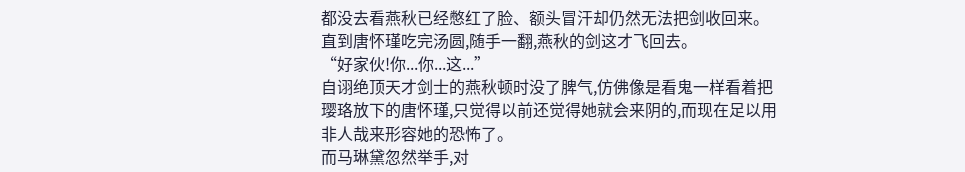都没去看燕秋已经憋红了脸、额头冒汗却仍然无法把剑收回来。直到唐怀瑾吃完汤圆,随手一翻,燕秋的剑这才飞回去。
“好家伙!你...你...这...”
自诩绝顶天才剑士的燕秋顿时没了脾气,仿佛像是看鬼一样看着把璎珞放下的唐怀瑾,只觉得以前还觉得她就会来阴的,而现在足以用非人哉来形容她的恐怖了。
而马琳黛忽然举手,对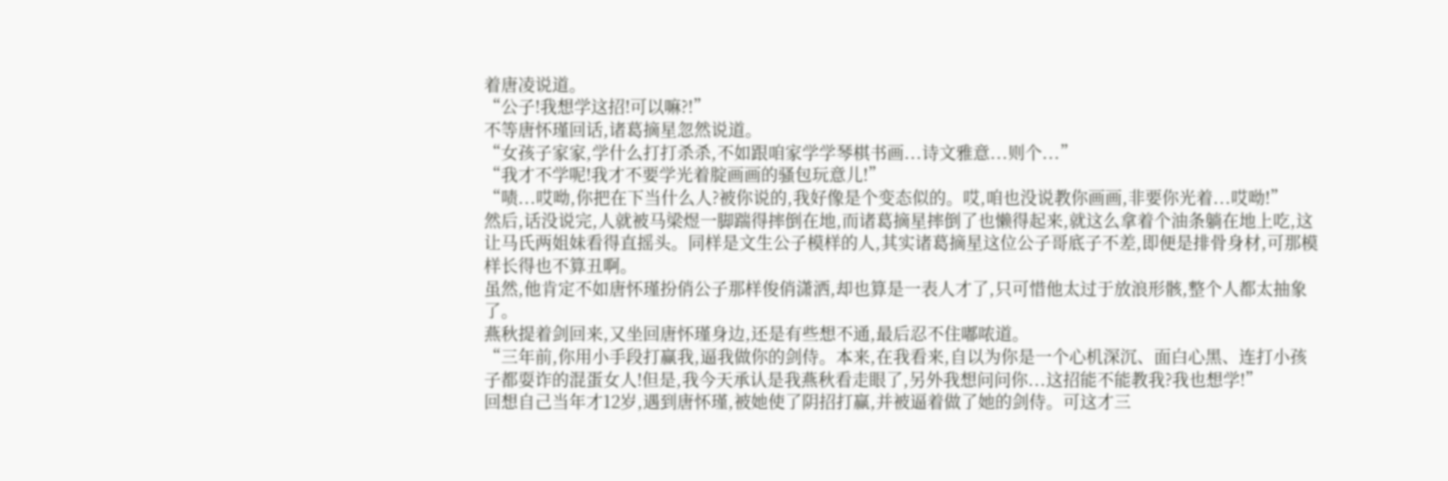着唐凌说道。
“公子!我想学这招!可以嘛?!”
不等唐怀瑾回话,诸葛摘星忽然说道。
“女孩子家家,学什么打打杀杀,不如跟咱家学学琴棋书画...诗文雅意...则个...”
“我才不学呢!我才不要学光着腚画画的骚包玩意儿!”
“啧...哎呦,你把在下当什么人?被你说的,我好像是个变态似的。哎,咱也没说教你画画,非要你光着...哎呦!”
然后,话没说完,人就被马梁煜一脚踹得摔倒在地,而诸葛摘星摔倒了也懒得起来,就这么拿着个油条躺在地上吃,这让马氏两姐妹看得直摇头。同样是文生公子模样的人,其实诸葛摘星这位公子哥底子不差,即便是排骨身材,可那模样长得也不算丑啊。
虽然,他肯定不如唐怀瑾扮俏公子那样俊俏潇洒,却也算是一表人才了,只可惜他太过于放浪形骸,整个人都太抽象了。
燕秋提着剑回来,又坐回唐怀瑾身边,还是有些想不通,最后忍不住嘟哝道。
“三年前,你用小手段打赢我,逼我做你的剑侍。本来,在我看来,自以为你是一个心机深沉、面白心黑、连打小孩子都耍诈的混蛋女人!但是,我今天承认是我燕秋看走眼了,另外我想问问你...这招能不能教我?我也想学!”
回想自己当年才12岁,遇到唐怀瑾,被她使了阴招打赢,并被逼着做了她的剑侍。可这才三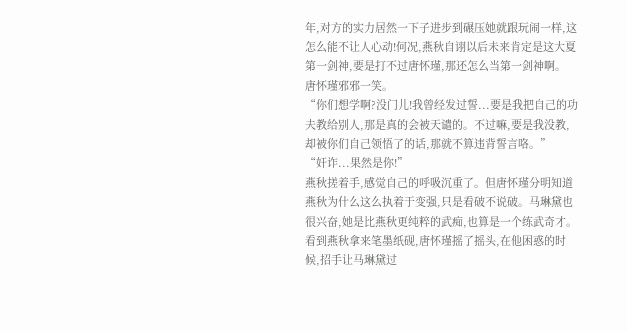年,对方的实力居然一下子进步到碾压她就跟玩闹一样,这怎么能不让人心动!何况,燕秋自诩以后未来肯定是这大夏第一剑神,要是打不过唐怀瑾,那还怎么当第一剑神啊。
唐怀瑾邪邪一笑。
“你们想学啊?没门儿!我曾经发过誓...要是我把自己的功夫教给别人,那是真的会被天谴的。不过嘛,要是我没教,却被你们自己领悟了的话,那就不算违背誓言咯。”
“奸诈...果然是你!”
燕秋搓着手,感觉自己的呼吸沉重了。但唐怀瑾分明知道燕秋为什么这么执着于变强,只是看破不说破。马琳黛也很兴奋,她是比燕秋更纯粹的武痴,也算是一个练武奇才。
看到燕秋拿来笔墨纸砚,唐怀瑾摇了摇头,在他困惑的时候,招手让马琳黛过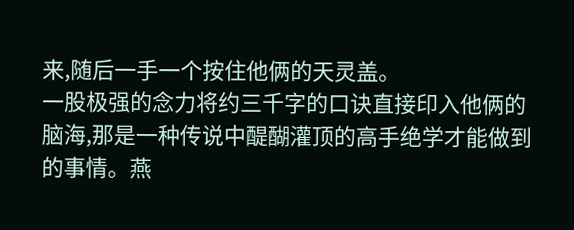来,随后一手一个按住他俩的天灵盖。
一股极强的念力将约三千字的口诀直接印入他俩的脑海,那是一种传说中醍醐灌顶的高手绝学才能做到的事情。燕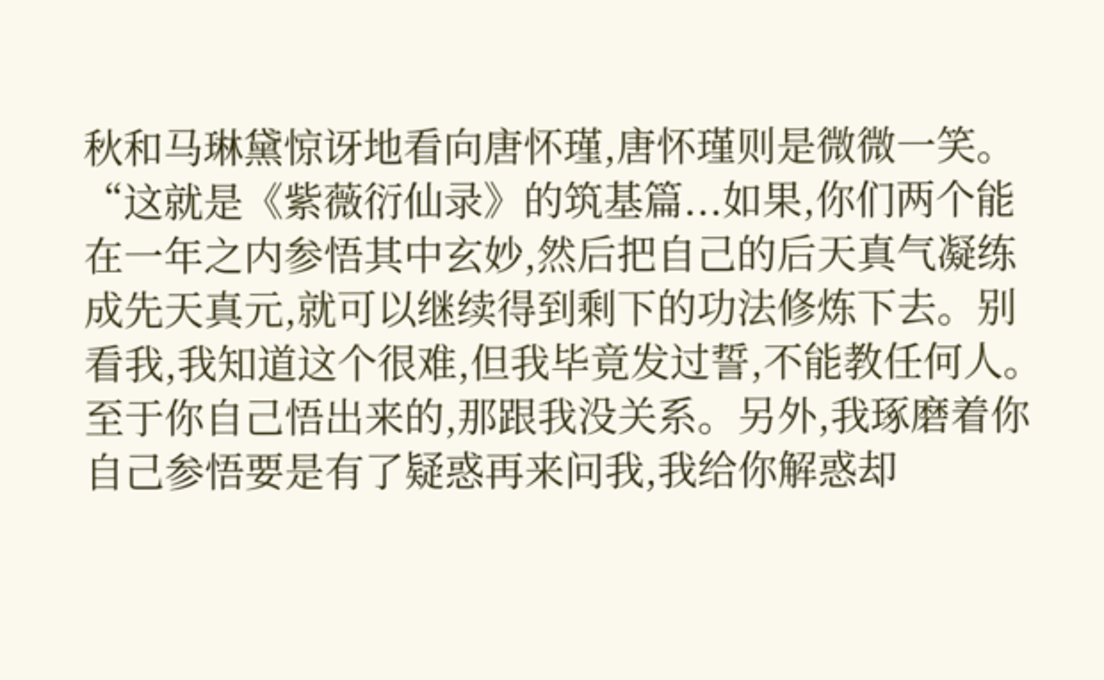秋和马琳黛惊讶地看向唐怀瑾,唐怀瑾则是微微一笑。
“这就是《紫薇衍仙录》的筑基篇...如果,你们两个能在一年之内参悟其中玄妙,然后把自己的后天真气凝练成先天真元,就可以继续得到剩下的功法修炼下去。别看我,我知道这个很难,但我毕竟发过誓,不能教任何人。至于你自己悟出来的,那跟我没关系。另外,我琢磨着你自己参悟要是有了疑惑再来问我,我给你解惑却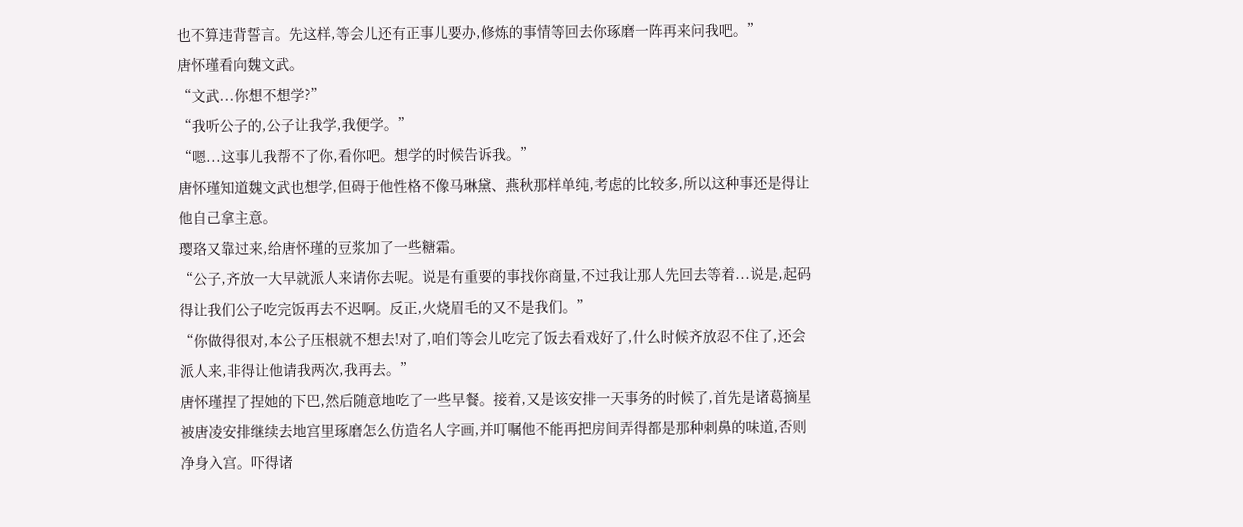也不算违背誓言。先这样,等会儿还有正事儿要办,修炼的事情等回去你琢磨一阵再来问我吧。”
唐怀瑾看向魏文武。
“文武...你想不想学?”
“我听公子的,公子让我学,我便学。”
“嗯...这事儿我帮不了你,看你吧。想学的时候告诉我。”
唐怀瑾知道魏文武也想学,但碍于他性格不像马琳黛、燕秋那样单纯,考虑的比较多,所以这种事还是得让他自己拿主意。
璎珞又靠过来,给唐怀瑾的豆浆加了一些糖霜。
“公子,齐放一大早就派人来请你去呢。说是有重要的事找你商量,不过我让那人先回去等着...说是,起码得让我们公子吃完饭再去不迟啊。反正,火烧眉毛的又不是我们。”
“你做得很对,本公子压根就不想去!对了,咱们等会儿吃完了饭去看戏好了,什么时候齐放忍不住了,还会派人来,非得让他请我两次,我再去。”
唐怀瑾捏了捏她的下巴,然后随意地吃了一些早餐。接着,又是该安排一天事务的时候了,首先是诸葛摘星被唐凌安排继续去地宫里琢磨怎么仿造名人字画,并叮嘱他不能再把房间弄得都是那种刺鼻的味道,否则净身入宫。吓得诸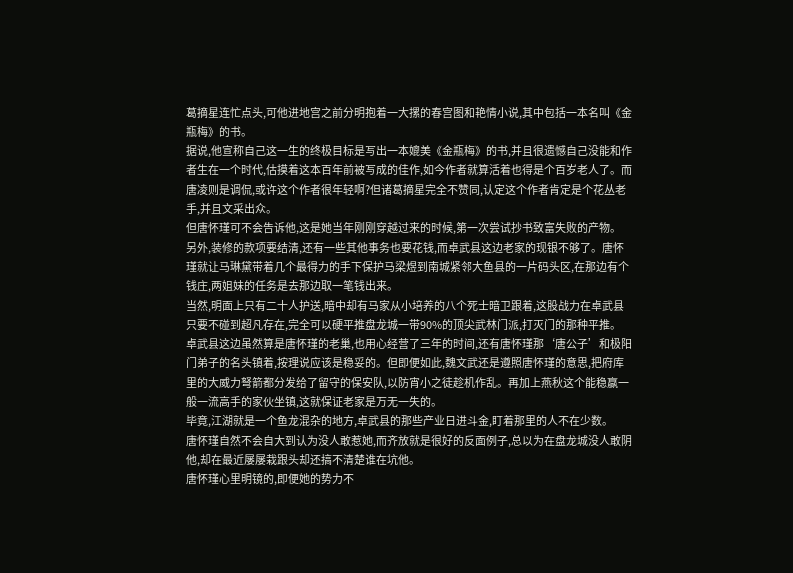葛摘星连忙点头,可他进地宫之前分明抱着一大摞的春宫图和艳情小说,其中包括一本名叫《金瓶梅》的书。
据说,他宣称自己这一生的终极目标是写出一本媲美《金瓶梅》的书,并且很遗憾自己没能和作者生在一个时代,估摸着这本百年前被写成的佳作,如今作者就算活着也得是个百岁老人了。而唐凌则是调侃,或许这个作者很年轻啊?但诸葛摘星完全不赞同,认定这个作者肯定是个花丛老手,并且文采出众。
但唐怀瑾可不会告诉他,这是她当年刚刚穿越过来的时候,第一次尝试抄书致富失败的产物。
另外,装修的款项要结清,还有一些其他事务也要花钱,而卓武县这边老家的现银不够了。唐怀瑾就让马琳黛带着几个最得力的手下保护马梁煜到南城紧邻大鱼县的一片码头区,在那边有个钱庄,两姐妹的任务是去那边取一笔钱出来。
当然,明面上只有二十人护送,暗中却有马家从小培养的八个死士暗卫跟着,这股战力在卓武县只要不碰到超凡存在,完全可以硬平推盘龙城一带90%的顶尖武林门派,打灭门的那种平推。
卓武县这边虽然算是唐怀瑾的老巢,也用心经营了三年的时间,还有唐怀瑾那‘唐公子’和极阳门弟子的名头镇着,按理说应该是稳妥的。但即便如此,魏文武还是遵照唐怀瑾的意思,把府库里的大威力弩箭都分发给了留守的保安队,以防宵小之徒趁机作乱。再加上燕秋这个能稳赢一般一流高手的家伙坐镇,这就保证老家是万无一失的。
毕竟,江湖就是一个鱼龙混杂的地方,卓武县的那些产业日进斗金,盯着那里的人不在少数。
唐怀瑾自然不会自大到认为没人敢惹她,而齐放就是很好的反面例子,总以为在盘龙城没人敢阴他,却在最近屡屡栽跟头却还搞不清楚谁在坑他。
唐怀瑾心里明镜的,即便她的势力不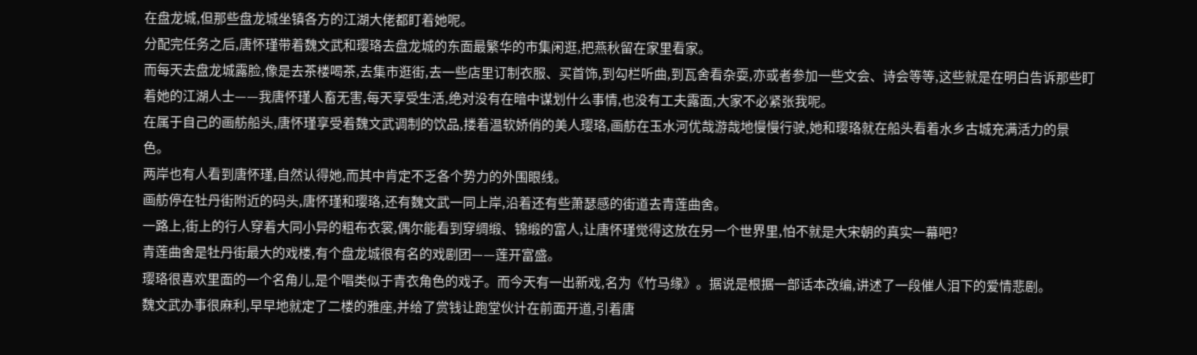在盘龙城,但那些盘龙城坐镇各方的江湖大佬都盯着她呢。
分配完任务之后,唐怀瑾带着魏文武和璎珞去盘龙城的东面最繁华的市集闲逛,把燕秋留在家里看家。
而每天去盘龙城露脸,像是去茶楼喝茶,去集市逛街,去一些店里订制衣服、买首饰,到勾栏听曲,到瓦舍看杂耍,亦或者参加一些文会、诗会等等,这些就是在明白告诉那些盯着她的江湖人士——我唐怀瑾人畜无害,每天享受生活,绝对没有在暗中谋划什么事情,也没有工夫露面,大家不必紧张我呢。
在属于自己的画舫船头,唐怀瑾享受着魏文武调制的饮品,搂着温软娇俏的美人璎珞,画舫在玉水河优哉游哉地慢慢行驶,她和璎珞就在船头看着水乡古城充满活力的景色。
两岸也有人看到唐怀瑾,自然认得她,而其中肯定不乏各个势力的外围眼线。
画舫停在牡丹街附近的码头,唐怀瑾和璎珞,还有魏文武一同上岸,沿着还有些萧瑟感的街道去青莲曲舍。
一路上,街上的行人穿着大同小异的粗布衣裳,偶尔能看到穿绸缎、锦缎的富人,让唐怀瑾觉得这放在另一个世界里,怕不就是大宋朝的真实一幕吧?
青莲曲舍是牡丹街最大的戏楼,有个盘龙城很有名的戏剧团——莲开富盛。
璎珞很喜欢里面的一个名角儿,是个唱类似于青衣角色的戏子。而今天有一出新戏,名为《竹马缘》。据说是根据一部话本改编,讲述了一段催人泪下的爱情悲剧。
魏文武办事很麻利,早早地就定了二楼的雅座,并给了赏钱让跑堂伙计在前面开道,引着唐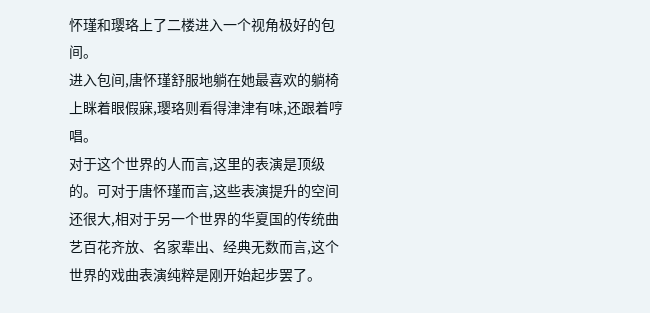怀瑾和璎珞上了二楼进入一个视角极好的包间。
进入包间,唐怀瑾舒服地躺在她最喜欢的躺椅上眯着眼假寐,璎珞则看得津津有味,还跟着哼唱。
对于这个世界的人而言,这里的表演是顶级的。可对于唐怀瑾而言,这些表演提升的空间还很大,相对于另一个世界的华夏国的传统曲艺百花齐放、名家辈出、经典无数而言,这个世界的戏曲表演纯粹是刚开始起步罢了。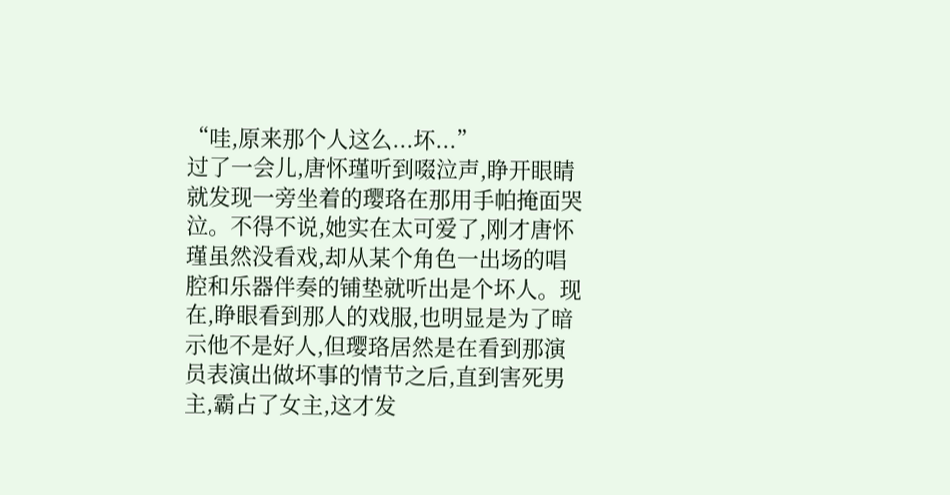“哇,原来那个人这么...坏...”
过了一会儿,唐怀瑾听到啜泣声,睁开眼睛就发现一旁坐着的璎珞在那用手帕掩面哭泣。不得不说,她实在太可爱了,刚才唐怀瑾虽然没看戏,却从某个角色一出场的唱腔和乐器伴奏的铺垫就听出是个坏人。现在,睁眼看到那人的戏服,也明显是为了暗示他不是好人,但璎珞居然是在看到那演员表演出做坏事的情节之后,直到害死男主,霸占了女主,这才发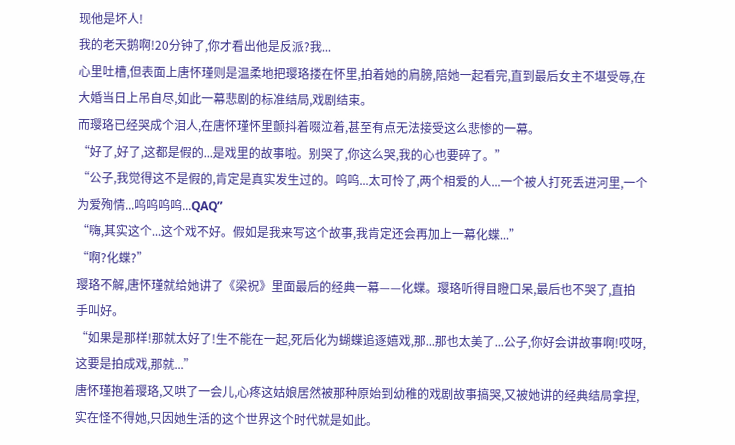现他是坏人!
我的老天鹅啊!20分钟了,你才看出他是反派?我...
心里吐槽,但表面上唐怀瑾则是温柔地把璎珞搂在怀里,拍着她的肩膀,陪她一起看完,直到最后女主不堪受辱,在大婚当日上吊自尽,如此一幕悲剧的标准结局,戏剧结束。
而璎珞已经哭成个泪人,在唐怀瑾怀里颤抖着啜泣着,甚至有点无法接受这么悲惨的一幕。
“好了,好了,这都是假的...是戏里的故事啦。别哭了,你这么哭,我的心也要碎了。”
“公子,我觉得这不是假的,肯定是真实发生过的。呜呜...太可怜了,两个相爱的人...一个被人打死丢进河里,一个为爱殉情...呜呜呜呜...QAQ”
“嗨,其实这个...这个戏不好。假如是我来写这个故事,我肯定还会再加上一幕化蝶...”
“啊?化蝶?”
璎珞不解,唐怀瑾就给她讲了《梁祝》里面最后的经典一幕——化蝶。璎珞听得目瞪口呆,最后也不哭了,直拍手叫好。
“如果是那样!那就太好了!生不能在一起,死后化为蝴蝶追逐嬉戏,那...那也太美了...公子,你好会讲故事啊!哎呀,这要是拍成戏,那就...”
唐怀瑾抱着璎珞,又哄了一会儿,心疼这姑娘居然被那种原始到幼稚的戏剧故事搞哭,又被她讲的经典结局拿捏,实在怪不得她,只因她生活的这个世界这个时代就是如此。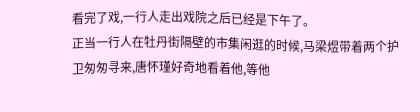看完了戏,一行人走出戏院之后已经是下午了。
正当一行人在牡丹街隔壁的市集闲逛的时候,马梁煜带着两个护卫匆匆寻来,唐怀瑾好奇地看着他,等他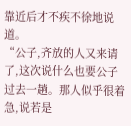靠近后才不疾不徐地说道。
“公子,齐放的人又来请了,这次说什么也要公子过去一趟。那人似乎很着急,说若是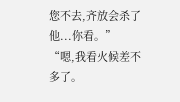您不去,齐放会杀了他...你看。”
“嗯,我看火候差不多了。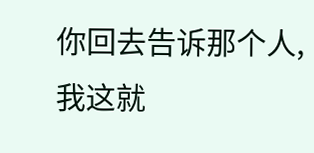你回去告诉那个人,我这就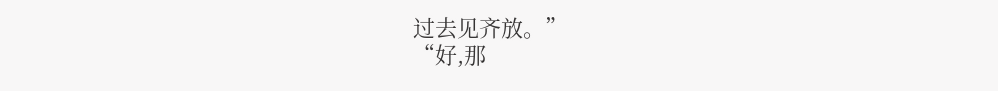过去见齐放。”
“好,那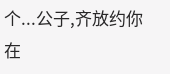个...公子,齐放约你在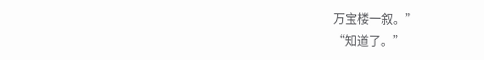万宝楼一叙。”
“知道了。”